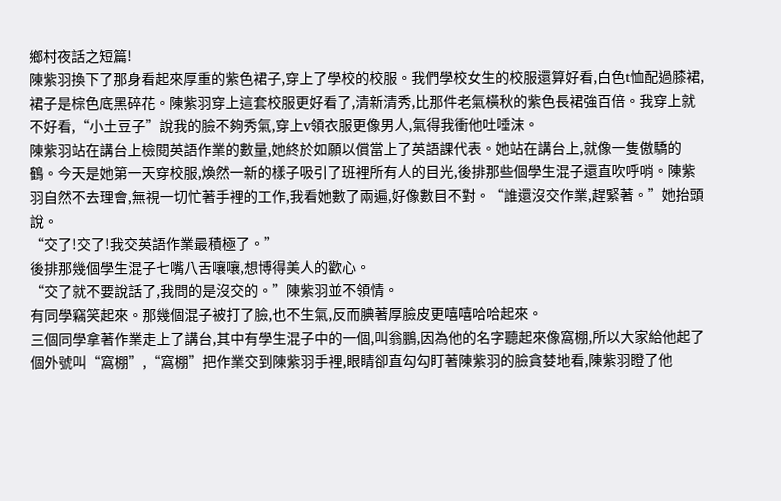鄉村夜話之短篇!
陳紫羽換下了那身看起來厚重的紫色裙子,穿上了學校的校服。我們學校女生的校服還算好看,白色t恤配過膝裙,裙子是棕色底黑碎花。陳紫羽穿上這套校服更好看了,清新清秀,比那件老氣橫秋的紫色長裙強百倍。我穿上就不好看,“小土豆子”說我的臉不夠秀氣,穿上v領衣服更像男人,氣得我衝他吐唾沫。
陳紫羽站在講台上檢閱英語作業的數量,她終於如願以償當上了英語課代表。她站在講台上,就像一隻傲驕的鶴。今天是她第一天穿校服,煥然一新的樣子吸引了班裡所有人的目光,後排那些個學生混子還直吹呼哨。陳紫羽自然不去理會,無視一切忙著手裡的工作,我看她數了兩遍,好像數目不對。“誰還沒交作業,趕緊著。”她抬頭說。
“交了!交了!我交英語作業最積極了。”
後排那幾個學生混子七嘴八舌嚷嚷,想博得美人的歡心。
“交了就不要說話了,我問的是沒交的。”陳紫羽並不領情。
有同學竊笑起來。那幾個混子被打了臉,也不生氣,反而腆著厚臉皮更嘻嘻哈哈起來。
三個同學拿著作業走上了講台,其中有學生混子中的一個,叫翁鵬,因為他的名字聽起來像窩棚,所以大家給他起了個外號叫“窩棚”,“窩棚”把作業交到陳紫羽手裡,眼睛卻直勾勾盯著陳紫羽的臉貪婪地看,陳紫羽瞪了他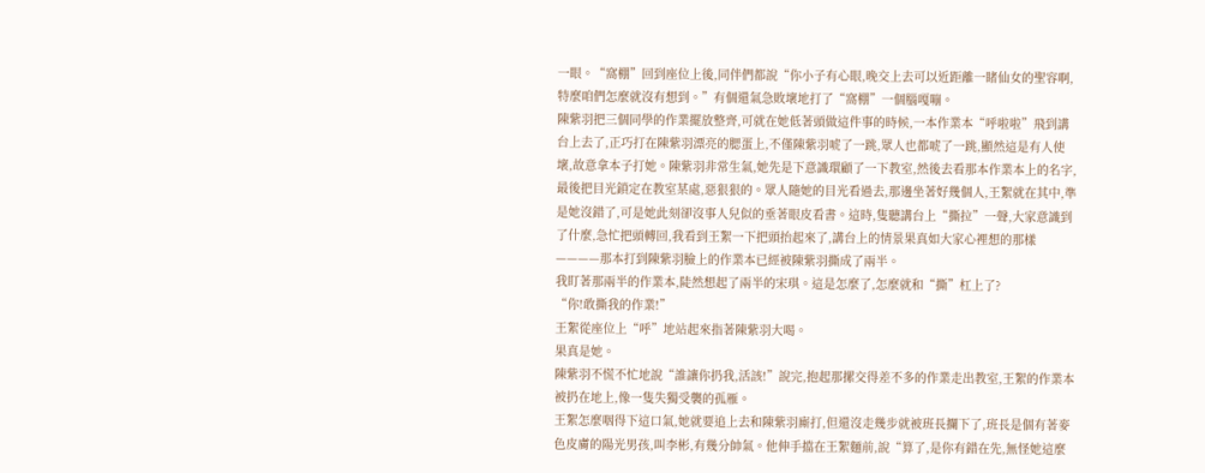一眼。“窩棚”回到座位上後,同伴們都說“你小子有心眼,晚交上去可以近距離一睹仙女的聖容啊,特麼咱們怎麼就沒有想到。”有個還氣急敗壞地打了“窩棚”一個腦嘎嘣。
陳紫羽把三個同學的作業擺放整齊,可就在她低著頭做這件事的時候,一本作業本“呼啦啦”飛到講台上去了,正巧打在陳紫羽漂亮的腮蛋上,不僅陳紫羽唬了一跳,眾人也都唬了一跳,顯然這是有人使壞,故意拿本子打她。陳紫羽非常生氣,她先是下意識環顧了一下教室,然後去看那本作業本上的名字,最後把目光鎖定在教室某處,惡狠狠的。眾人隨她的目光看過去,那邊坐著好幾個人,王絮就在其中,準是她沒錯了,可是她此刻卻沒事人兒似的垂著眼皮看書。這時,隻聽講台上“撕拉”一聲,大家意識到了什麼,急忙把頭轉回,我看到王絮一下把頭抬起來了,講台上的情景果真如大家心裡想的那樣————那本打到陳紫羽臉上的作業本已經被陳紫羽撕成了兩半。
我盯著那兩半的作業本,陡然想起了兩半的宋琪。這是怎麼了,怎麼就和“撕”杠上了?
“你!敢撕我的作業!”
王絮從座位上“呼”地站起來指著陳紫羽大喝。
果真是她。
陳紫羽不慌不忙地說“誰讓你扔我,活該!”說完,抱起那摞交得差不多的作業走出教室,王絮的作業本被扔在地上,像一隻失獨受襲的孤雁。
王絮怎麼咽得下這口氣,她就要追上去和陳紫羽廝打,但還沒走幾步就被班長攔下了,班長是個有著麥色皮膚的陽光男孩,叫李彬,有幾分帥氣。他伸手擋在王絮麵前,說“算了,是你有錯在先,無怪她這麼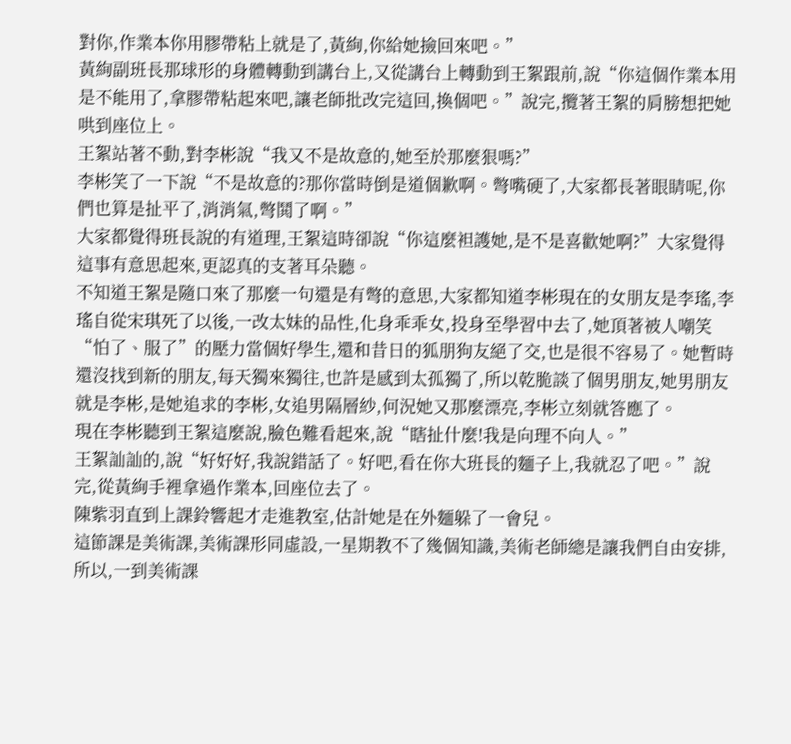對你,作業本你用膠帶粘上就是了,黃絢,你給她撿回來吧。”
黃絢副班長那球形的身體轉動到講台上,又從講台上轉動到王絮跟前,說“你這個作業本用是不能用了,拿膠帶粘起來吧,讓老師批改完這回,換個吧。”說完,攬著王絮的肩膀想把她哄到座位上。
王絮站著不動,對李彬說“我又不是故意的,她至於那麼狠嗎?”
李彬笑了一下說“不是故意的?那你當時倒是道個歉啊。彆嘴硬了,大家都長著眼睛呢,你們也算是扯平了,消消氣,彆鬨了啊。”
大家都覺得班長說的有道理,王絮這時卻說“你這麼袒護她,是不是喜歡她啊?”大家覺得這事有意思起來,更認真的支著耳朵聽。
不知道王絮是隨口來了那麼一句還是有彆的意思,大家都知道李彬現在的女朋友是李瑤,李瑤自從宋琪死了以後,一改太妹的品性,化身乖乖女,投身至學習中去了,她頂著被人嘲笑“怕了、服了”的壓力當個好學生,還和昔日的狐朋狗友絕了交,也是很不容易了。她暫時還沒找到新的朋友,每天獨來獨往,也許是感到太孤獨了,所以乾脆談了個男朋友,她男朋友就是李彬,是她追求的李彬,女追男隔層紗,何況她又那麼漂亮,李彬立刻就答應了。
現在李彬聽到王絮這麼說,臉色難看起來,說“瞎扯什麼!我是向理不向人。”
王絮訕訕的,說“好好好,我說錯話了。好吧,看在你大班長的麵子上,我就忍了吧。”說完,從黃絢手裡拿過作業本,回座位去了。
陳紫羽直到上課鈴響起才走進教室,估計她是在外麵躲了一會兒。
這節課是美術課,美術課形同虛設,一星期教不了幾個知識,美術老師總是讓我們自由安排,所以,一到美術課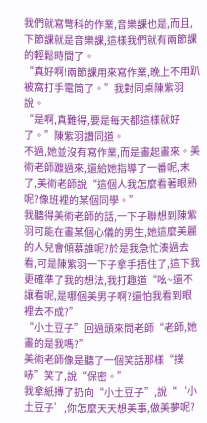我們就寫彆科的作業,音樂課也是,而且,下節課就是音樂課,這樣我們就有兩節課的輕鬆時間了。
“真好啊!兩節課用來寫作業,晚上不用趴被窩打手電筒了。”我對同桌陳紫羽說。
“是啊,真難得,要是每天都這樣就好了。”陳紫羽讚同道。
不過,她並沒有寫作業,而是畫起畫來。美術老師踱過來,還給她指導了一番呢,末了,美術老師說“這個人我怎麼看著眼熟呢?像班裡的某個同學。”
我聽得美術老師的話,一下子聯想到陳紫羽可能在畫某個心儀的男生,她這麼美麗的人兒會傾慕誰呢?於是我急忙湊過去看,可是陳紫羽一下子拿手捂住了,這下我更確準了我的想法,我打趣道“吆~還不讓看呢,是哪個美男子啊?還怕我看到眼裡去不成?”
“小土豆子”回過頭來問老師“老師,她畫的是我嗎?”
美術老師像是聽了一個笑話那樣“撲哧”笑了,說“保密。”
我拿紙摶了扔向“小土豆子”,說“‘小土豆子’,你怎麼天天想美事,做美夢呢?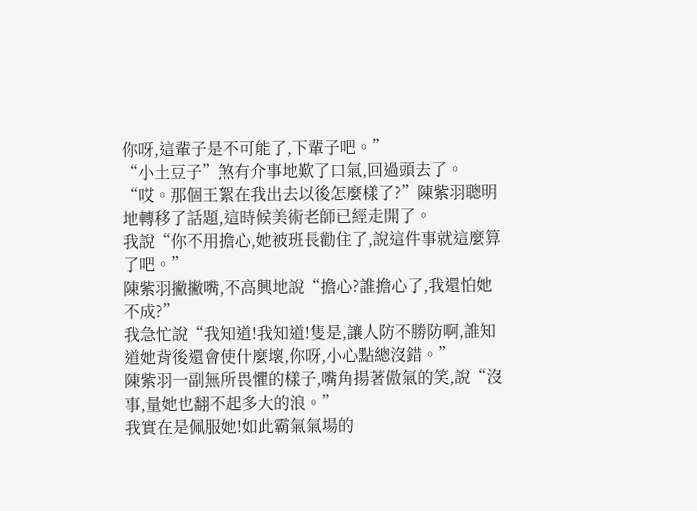你呀,這輩子是不可能了,下輩子吧。”
“小土豆子”煞有介事地歎了口氣,回過頭去了。
“哎。那個王絮在我出去以後怎麼樣了?”陳紫羽聰明地轉移了話題,這時候美術老師已經走開了。
我說“你不用擔心,她被班長勸住了,說這件事就這麼算了吧。”
陳紫羽撇撇嘴,不高興地說“擔心?誰擔心了,我還怕她不成?”
我急忙說“我知道!我知道!隻是,讓人防不勝防啊,誰知道她背後還會使什麼壞,你呀,小心點總沒錯。”
陳紫羽一副無所畏懼的樣子,嘴角揚著傲氣的笑,說“沒事,量她也翻不起多大的浪。”
我實在是佩服她!如此霸氣氣場的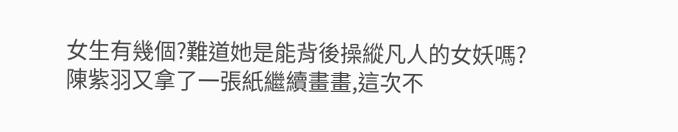女生有幾個?難道她是能背後操縱凡人的女妖嗎?
陳紫羽又拿了一張紙繼續畫畫,這次不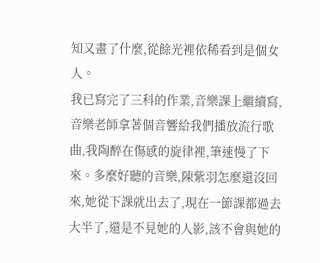知又畫了什麼,從餘光裡依稀看到是個女人。
我已寫完了三科的作業,音樂課上繼續寫,音樂老師拿著個音響給我們播放流行歌曲,我陶醉在傷感的旋律裡,筆速慢了下來。多麼好聽的音樂,陳紫羽怎麼還沒回來,她從下課就出去了,現在一節課都過去大半了,還是不見她的人影,該不會與她的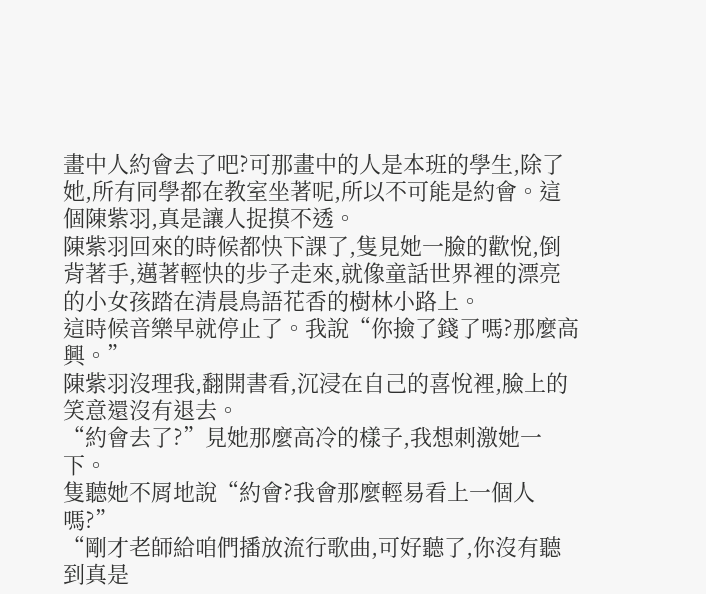畫中人約會去了吧?可那畫中的人是本班的學生,除了她,所有同學都在教室坐著呢,所以不可能是約會。這個陳紫羽,真是讓人捉摸不透。
陳紫羽回來的時候都快下課了,隻見她一臉的歡悅,倒背著手,邁著輕快的步子走來,就像童話世界裡的漂亮的小女孩踏在清晨鳥語花香的樹林小路上。
這時候音樂早就停止了。我說“你撿了錢了嗎?那麼高興。”
陳紫羽沒理我,翻開書看,沉浸在自己的喜悅裡,臉上的笑意還沒有退去。
“約會去了?”見她那麼高冷的樣子,我想刺激她一下。
隻聽她不屑地說“約會?我會那麼輕易看上一個人嗎?”
“剛才老師給咱們播放流行歌曲,可好聽了,你沒有聽到真是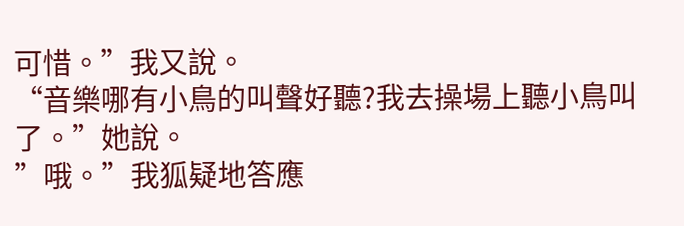可惜。”我又說。
“音樂哪有小鳥的叫聲好聽?我去操場上聽小鳥叫了。”她說。
”哦。”我狐疑地答應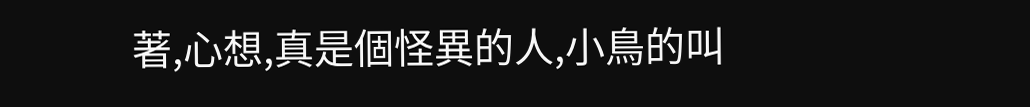著,心想,真是個怪異的人,小鳥的叫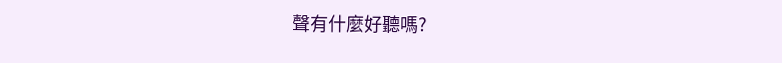聲有什麼好聽嗎?